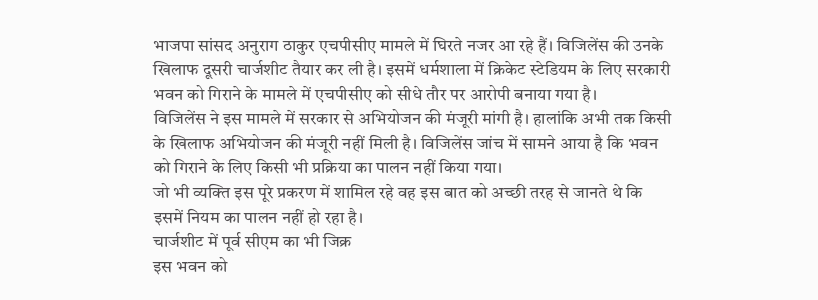भाजपा सांसद अनुराग ठाकुर एचपीसीए मामले में घिरते नजर आ रहे हैं। विजिलेंस की उनके खिलाफ दूसरी चार्जशीट तैयार कर ली है। इसमें धर्मशाला में क्रिकेट स्टेडियम के लिए सरकारी भवन को गिराने के मामले में एचपीसीए को सीधे तौर पर आरोपी बनाया गया है।
विजिलेंस ने इस मामले में सरकार से अभियोजन की मंजूरी मांगी है। हालांकि अभी तक किसी के खिलाफ अभियोजन की मंजूरी नहीं मिली है। विजिलेंस जांच में सामने आया है कि भवन को गिराने के लिए किसी भी प्रक्रिया का पालन नहीं किया गया।
जो भी व्यक्ति इस पूरे प्रकरण में शामिल रहे वह इस बात को अच्छी तरह से जानते थे कि इसमें नियम का पालन नहीं हो रहा है।
चार्जशीट में पूर्व सीएम का भी जिक्र
इस भवन को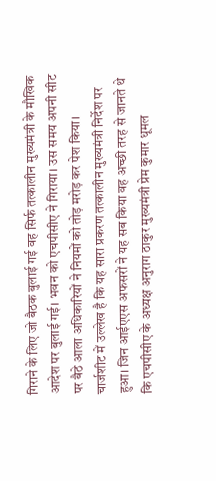गिराने के लिए जो बैठक बुलाई गई वह सिर्फ तत्कालीन मुख्यमंत्री के मौखिक आदेश पर बुलाई गई। भवन को एचपीसीए ने गिराया। उस समय अपनी सीट पर बैठे आला अधिकारियों ने नियमों को तोड़ मरोड़ कर पेश किया।
चार्जशीट में उल्लेख है कि यह सारा प्रकरण तत्कालीन मुख्यमंत्री निर्देश पर हुआ। जिन आईएएस अफसरों ने यह सब किया वह अच्छी तरह से जानते थे कि एचपीसीए के अध्यक्ष अनुराग ठाकुर मुख्यमंत्री प्रेम कुमार धूमल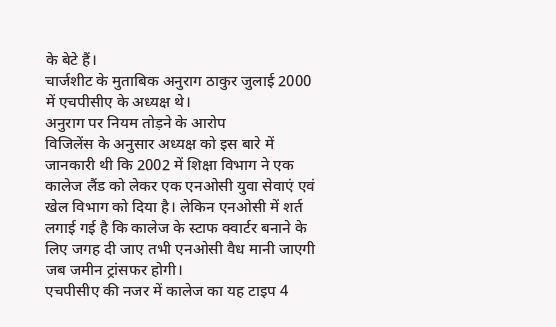के बेटे हैं।
चार्जशीट के मुताबिक अनुराग ठाकुर जुलाई 2000 में एचपीसीए के अध्यक्ष थे।
अनुराग पर नियम तोड़ने के आरोप
विजिलेंस के अनुसार अध्यक्ष को इस बारे में जानकारी थी कि 2002 में शिक्षा विभाग ने एक कालेज लैंड को लेकर एक एनओसी युवा सेवाएं एवं खेल विभाग को दिया है। लेकिन एनओसी में शर्त लगाई गई है कि कालेज के स्टाफ क्वार्टर बनाने के लिए जगह दी जाए तभी एनओसी वैध मानी जाएगी जब जमीन ट्रांसफर होगी।
एचपीसीए की नजर में कालेज का यह टाइप 4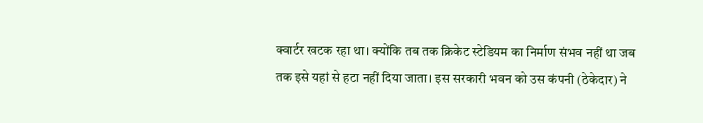क्वार्टर खटक रहा था। क्योंकि तब तक क्रिकेट स्टेडियम का निर्माण संभव नहीं था जब तक इसे यहां से हटा नहीं दिया जाता। इस सरकारी भवन को उस कंपनी (ठेकेदार) ने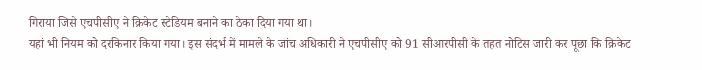गिराया जिसे एचपीसीए ने क्रिकेट स्टेडियम बनाने का ठेका दिया गया था।
यहां भी नियम को दरकिनार किया गया। इस संदर्भ में मामले के जांच अधिकारी ने एचपीसीए को 91 सीआरपीसी के तहत नोटिस जारी कर पूछा कि क्रिकेट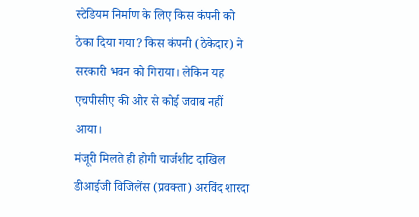स्टेडियम निर्माण के लिए किस कंपनी को ठेका दिया गया? किस कंपनी (ठेकेदार) ने सरकारी भवन को गिराया। लेकिन यह एचपीसीए की ओर से कोई जवाब नहीं आया।
मंजूरी मिलते ही होगी चार्जशीट दाखिल
डीआईजी विजिलेंस (प्रवक्ता) अरविंद शारदा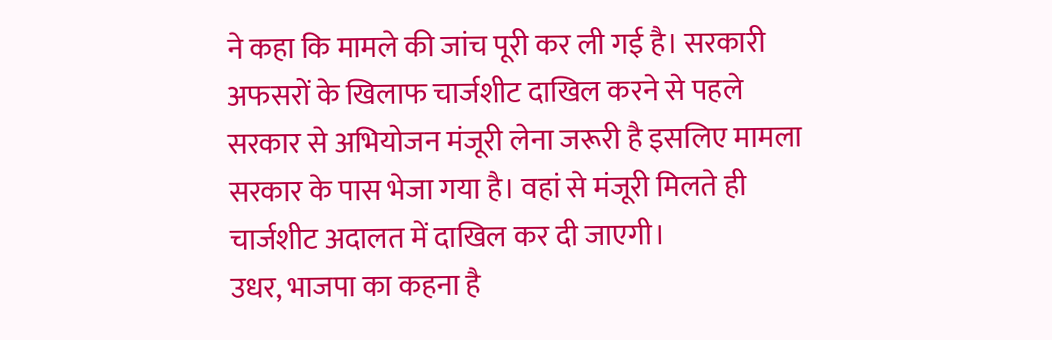ने कहा कि मामले की जांच पूरी कर ली गई है। सरकारी अफसरों के खिलाफ चार्जशीट दाखिल करने से पहले सरकार से अभियोजन मंजूरी लेना जरूरी है इसलिए मामला सरकार के पास भेजा गया है। वहां से मंजूरी मिलते ही चार्जशीट अदालत में दाखिल कर दी जाएगी।
उधर, भाजपा का कहना है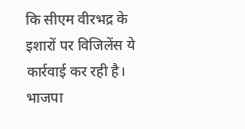कि सीएम वीरभद्र के इशारों पर विजिलेंस ये कार्रवाई कर रही है। भाजपा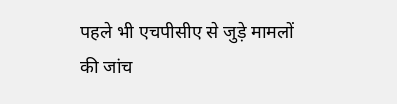पहले भी एचपीसीए से जुड़े मामलों की जांच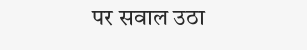पर सवाल उठा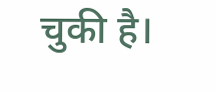चुकी है।